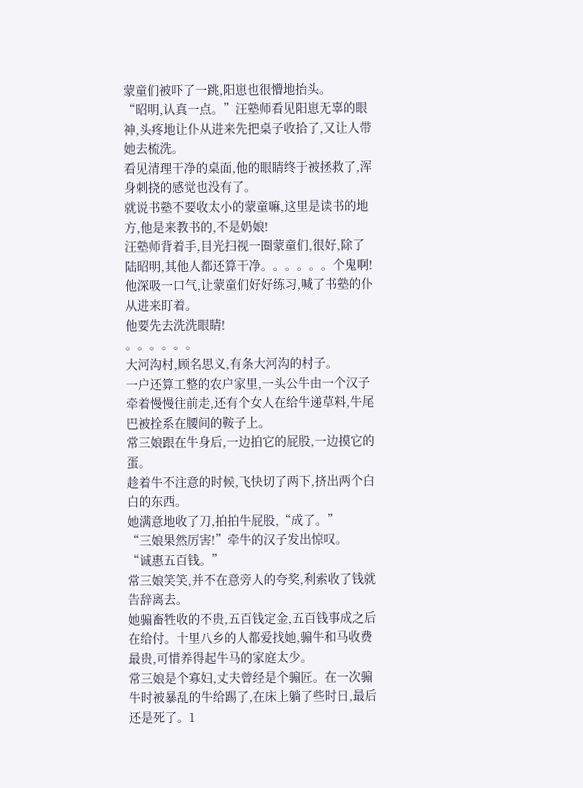蒙童们被吓了一跳,阳崽也很懵地抬头。
“昭明,认真一点。”汪塾师看见阳崽无辜的眼神,头疼地让仆从进来先把桌子收拾了,又让人带她去梳洗。
看见清理干净的桌面,他的眼睛终于被拯救了,浑身刺挠的感觉也没有了。
就说书塾不要收太小的蒙童嘛,这里是读书的地方,他是来教书的,不是奶娘!
汪塾师背着手,目光扫视一圈蒙童们,很好,除了陆昭明,其他人都还算干净。。。。。。个鬼啊!
他深吸一口气,让蒙童们好好练习,喊了书塾的仆从进来盯着。
他要先去洗洗眼睛!
。。。。。。
大河沟村,顾名思义,有条大河沟的村子。
一户还算工整的农户家里,一头公牛由一个汉子牵着慢慢往前走,还有个女人在给牛递草料,牛尾巴被拴系在腰间的鞍子上。
常三娘跟在牛身后,一边拍它的屁股,一边摸它的蛋。
趁着牛不注意的时候,飞快切了两下,挤出两个白白的东西。
她满意地收了刀,拍拍牛屁股,“成了。”
“三娘果然厉害!”牵牛的汉子发出惊叹。
“诚惠五百钱。”
常三娘笑笑,并不在意旁人的夸奖,利索收了钱就告辞离去。
她骟畜牲收的不贵,五百钱定金,五百钱事成之后在给付。十里八乡的人都爱找她,骟牛和马收费最贵,可惜养得起牛马的家庭太少。
常三娘是个寡妇,丈夫曾经是个骟匠。在一次骟牛时被暴乱的牛给踢了,在床上躺了些时日,最后还是死了。1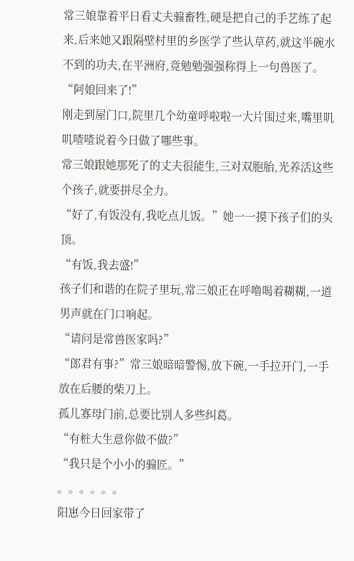常三娘靠着平日看丈夫骟畜牲,硬是把自己的手艺练了起来,后来她又跟隔壁村里的乡医学了些认草药,就这半碗水不到的功夫,在平洲府,竟勉勉强强称得上一句兽医了。
“阿娘回来了!”
刚走到屋门口,院里几个幼童呼啦啦一大片围过来,嘴里叽叽喳喳说着今日做了哪些事。
常三娘跟她那死了的丈夫很能生,三对双胞胎,光养活这些个孩子,就要拼尽全力。
“好了,有饭没有,我吃点儿饭。”她一一摸下孩子们的头顶。
“有饭,我去盛!”
孩子们和谐的在院子里玩,常三娘正在呼噜喝着糊糊,一道男声就在门口响起。
“请问是常兽医家吗?”
“郎君有事?”常三娘暗暗警惕,放下碗,一手拉开门,一手放在后腰的柴刀上。
孤儿寡母门前,总要比别人多些纠葛。
“有桩大生意你做不做?”
“我只是个小小的骟匠。”
。。。。。。
阳崽今日回家带了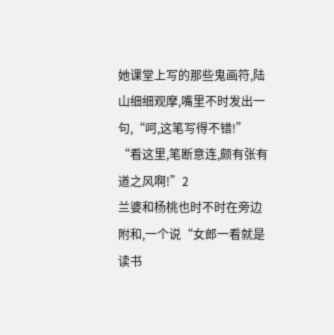她课堂上写的那些鬼画符,陆山细细观摩,嘴里不时发出一句,“呵,这笔写得不错!”
“看这里,笔断意连,颇有张有道之风啊!”2
兰婆和杨桃也时不时在旁边附和,一个说“女郎一看就是读书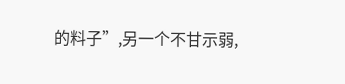的料子”,另一个不甘示弱,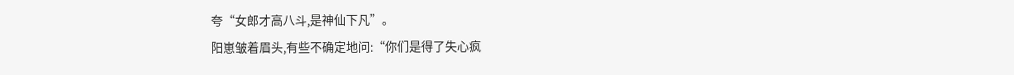夸“女郎才高八斗,是神仙下凡”。
阳崽皱着眉头,有些不确定地问:“你们是得了失心疯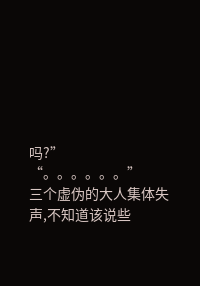吗?”
“。。。。。。”
三个虚伪的大人集体失声,不知道该说些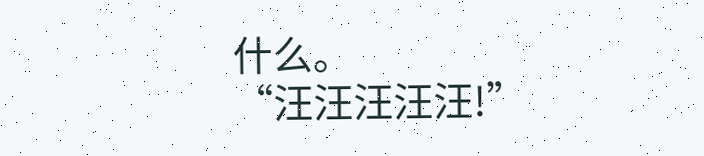什么。
“汪汪汪汪汪!”